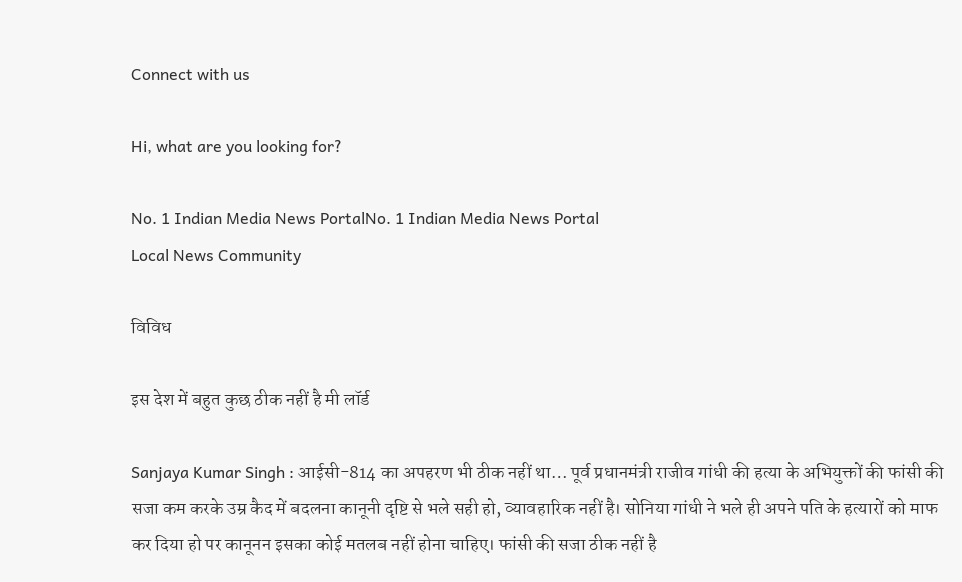Connect with us

Hi, what are you looking for?

No. 1 Indian Media News PortalNo. 1 Indian Media News Portal
Local News Community

विविध

इस देश में बहुत कुछ ठीक नहीं है मी लॉर्ड

Sanjaya Kumar Singh : आईसी-814 का अपहरण भी ठीक नहीं था… पूर्व प्रधानमंत्री राजीव गांधी की हत्या के अभियुक्तों की फांसी की सजा कम करके उम्र कैद में बदलना कानूनी दृष्टि से भले सही हो, व्यावहारिक नहीं है। सोनिया गांधी ने भले ही अपने पति के हत्यारों को माफ कर दिया हो पर कानूनन इसका कोई मतलब नहीं होना चाहिए। फांसी की सजा ठीक नहीं है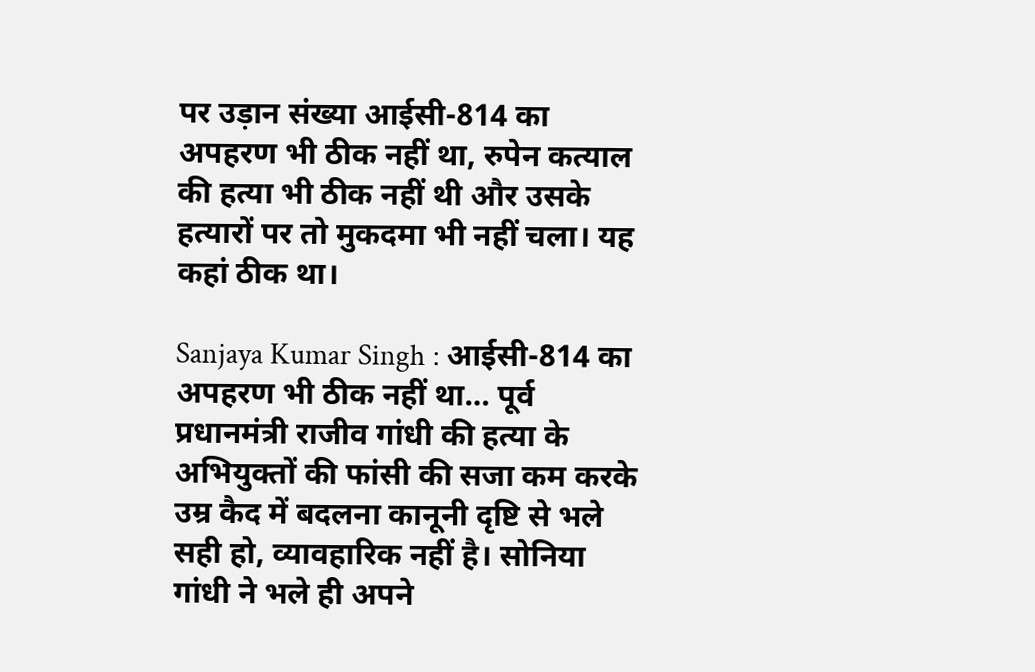पर उड़ान संख्या आईसी-814 का अपहरण भी ठीक नहीं था, रुपेन कत्याल की हत्या भी ठीक नहीं थी और उसके हत्यारों पर तो मुकदमा भी नहीं चला। यह कहां ठीक था।

Sanjaya Kumar Singh : आईसी-814 का अपहरण भी ठीक नहीं था… पूर्व प्रधानमंत्री राजीव गांधी की हत्या के अभियुक्तों की फांसी की सजा कम करके उम्र कैद में बदलना कानूनी दृष्टि से भले सही हो, व्यावहारिक नहीं है। सोनिया गांधी ने भले ही अपने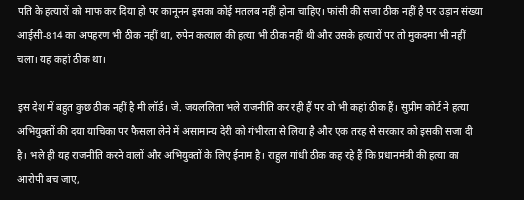पति के हत्यारों को माफ कर दिया हो पर कानूनन इसका कोई मतलब नहीं होना चाहिए। फांसी की सजा ठीक नहीं है पर उड़ान संख्या आईसी-814 का अपहरण भी ठीक नहीं था, रुपेन कत्याल की हत्या भी ठीक नहीं थी और उसके हत्यारों पर तो मुकदमा भी नहीं चला। यह कहां ठीक था।

इस देश में बहुत कुछ ठीक नहीं है मी लॉर्ड। जे. जयललिता भले राजनीति कर रही हैं पर वो भी कहां ठीक हैं। सुप्रीम कोर्ट ने हत्या अभियुक्तों की दया याचिका पर फैसला लेने में असामान्य देरी को गंभीरता से लिया है और एक तरह से सरकार को इसकी सजा दी है। भले ही यह राजनीति करने वालों और अभियुक्तों के लिए ईनाम है। राहुल गांधी ठीक कह रहे हैं कि प्रधानमंत्री की हत्या का आरोपी बच जाए,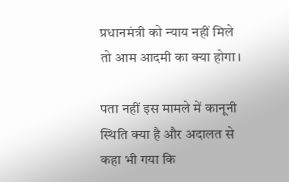प्रधानमंत्री को न्याय नहीं मिले तो आम आदमी का क्या होगा।

पता नहीं इस मामले में कानूनी स्थिति क्या है और अदालत से कहा भी गया कि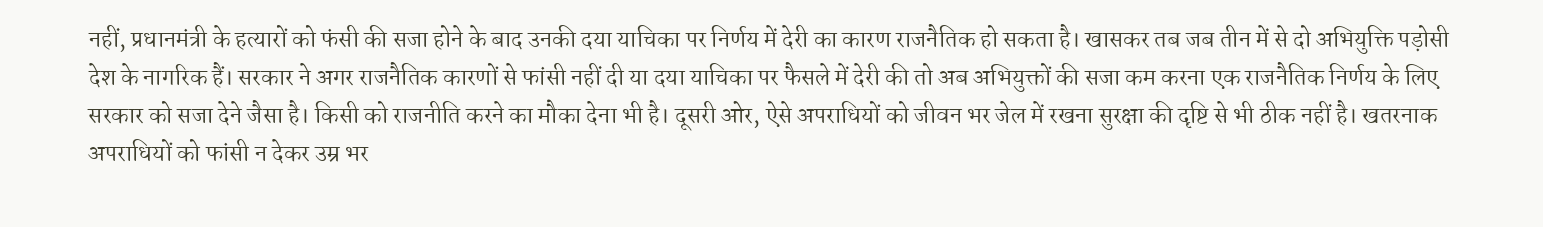नहीं, प्रधानमंत्री के हत्यारों को फंसी की सजा होने के बाद उनकी दया याचिका पर निर्णय में देरी का कारण राजनैतिक हो सकता है। खासकर तब जब तीन में से दो अभियुक्ति पड़ोसी देश के नागरिक हैं। सरकार ने अगर राजनैतिक कारणों से फांसी नहीं दी या दया याचिका पर फैसले में देरी की तो अब अभियुक्तों की सजा कम करना एक राजनैतिक निर्णय के लिए सरकार को सजा देने जैसा है। किसी को राजनीति करने का मौका देना भी है। दूसरी ओर, ऐसे अपराधियों को जीवन भर जेल में रखना सुरक्षा की दृष्टि से भी ठीक नहीं है। खतरनाक अपराधियों को फांसी न देकर उम्र भर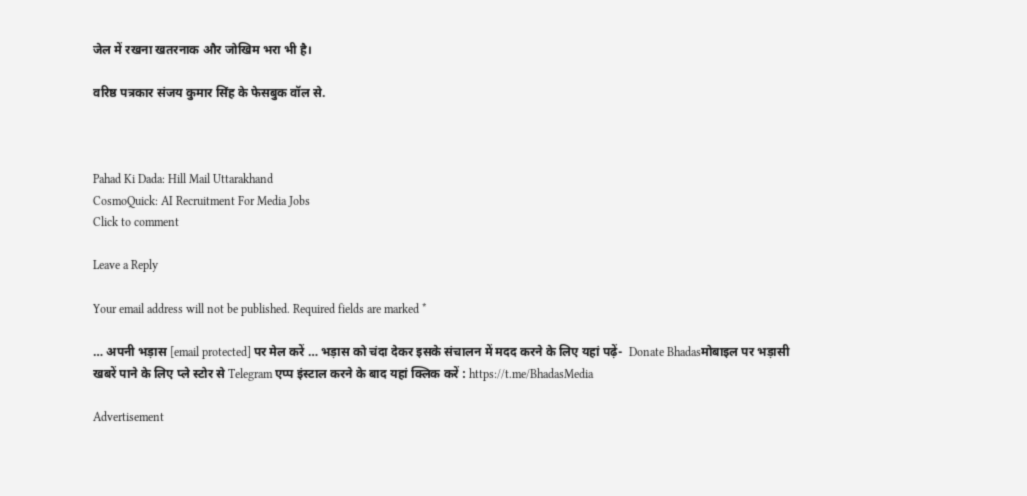जेल में रखना खतरनाक और जोखिम भरा भी है।

वरिष्ठ पत्रकार संजय कुमार सिंह के फेसबुक वॉल से.



Pahad Ki Dada: Hill Mail Uttarakhand
CosmoQuick: AI Recruitment For Media Jobs
Click to comment

Leave a Reply

Your email address will not be published. Required fields are marked *

… अपनी भड़ास [email protected] पर मेल करें … भड़ास को चंदा देकर इसके संचालन में मदद करने के लिए यहां पढ़ें-  Donate Bhadasमोबाइल पर भड़ासी खबरें पाने के लिए प्ले स्टोर से Telegram एप्प इंस्टाल करने के बाद यहां क्लिक करें : https://t.me/BhadasMedia

Advertisement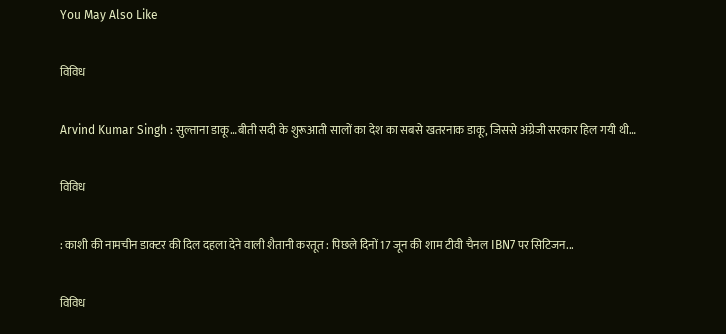You May Also Like

विविध

Arvind Kumar Singh : सुल्ताना डाकू…बीती सदी के शुरूआती सालों का देश का सबसे खतरनाक डाकू, जिससे अंग्रेजी सरकार हिल गयी थी…

विविध

: काशी की नामचीन डाक्टर की दिल दहला देने वाली शैतानी करतूत : पिछले दिनों 17 जून की शाम टीवी चैनल IBN7 पर सिटिजन...

विविध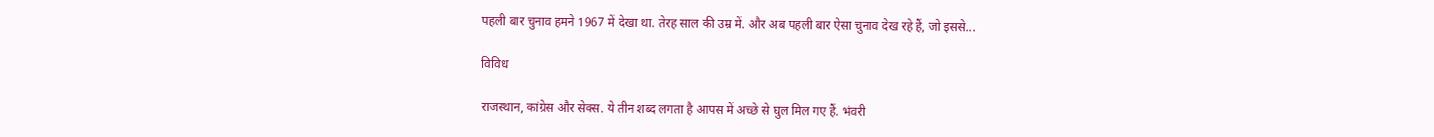पहली बार चुनाव हमने 1967 में देखा था. तेरह साल की उम्र में. और अब पहली बार ऐसा चुनाव देख रहे हैं, जो इससे...

विविध

राजस्थान, कांग्रेस और सेक्स. ये तीन शब्द लगता है आपस में अच्छे से घुल मिल गए हैं. भंवरी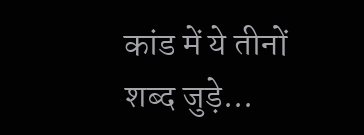कांड में ये तीनों शब्द जुड़े...